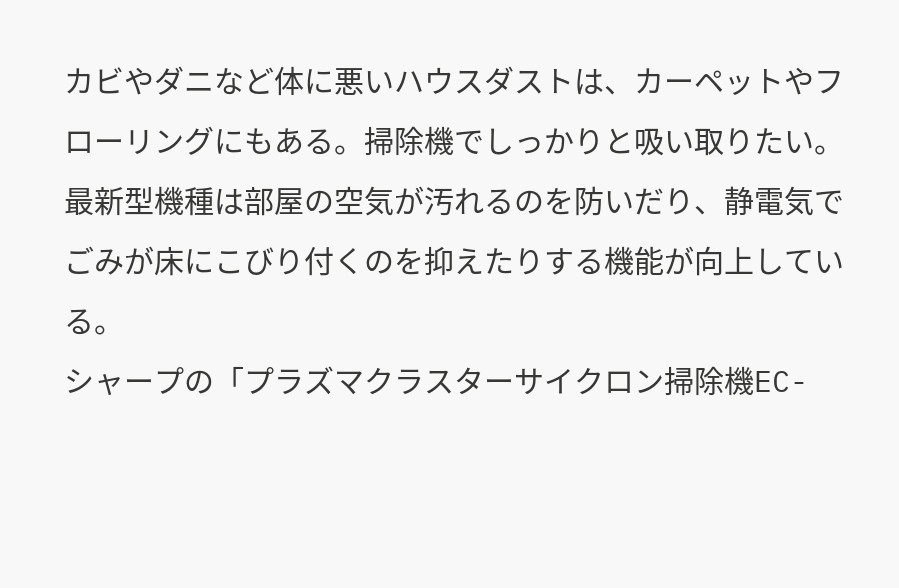カビやダニなど体に悪いハウスダストは、カーペットやフローリングにもある。掃除機でしっかりと吸い取りたい。最新型機種は部屋の空気が汚れるのを防いだり、静電気でごみが床にこびり付くのを抑えたりする機能が向上している。
シャープの「プラズマクラスターサイクロン掃除機EC-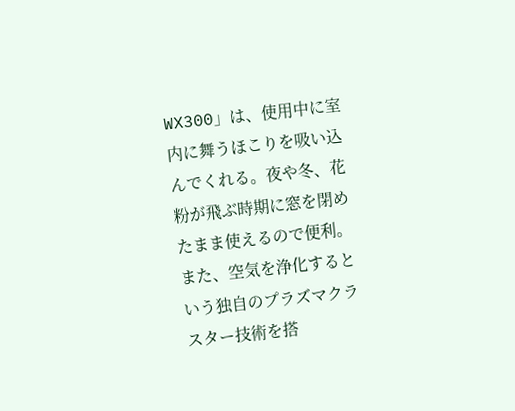WX300」は、使用中に室内に舞うほこりを吸い込んでくれる。夜や冬、花粉が飛ぶ時期に窓を閉めたまま使えるので便利。また、空気を浄化するという独自のプラズマクラスター技術を搭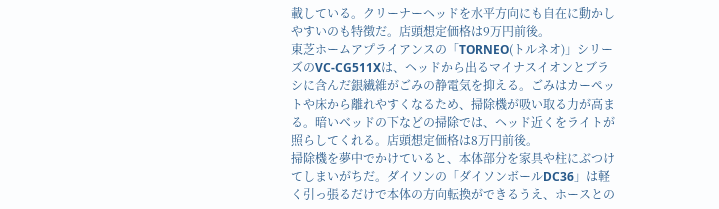載している。クリーナーヘッドを水平方向にも自在に動かしやすいのも特徴だ。店頭想定価格は9万円前後。
東芝ホームアプライアンスの「TORNEO(トルネオ)」シリーズのVC-CG511Xは、ヘッドから出るマイナスイオンとブラシに含んだ銀繊維がごみの静電気を抑える。ごみはカーペットや床から離れやすくなるため、掃除機が吸い取る力が高まる。暗いベッドの下などの掃除では、ヘッド近くをライトが照らしてくれる。店頭想定価格は8万円前後。
掃除機を夢中でかけていると、本体部分を家具や柱にぶつけてしまいがちだ。ダイソンの「ダイソンボールDC36」は軽く引っ張るだけで本体の方向転換ができるうえ、ホースとの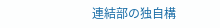連結部の独自構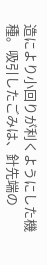造により小回りが利くようにした機種。吸引したごみは、針先端の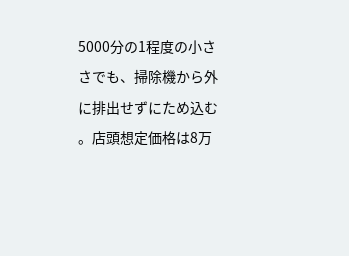5000分の1程度の小ささでも、掃除機から外に排出せずにため込む 。店頭想定価格は8万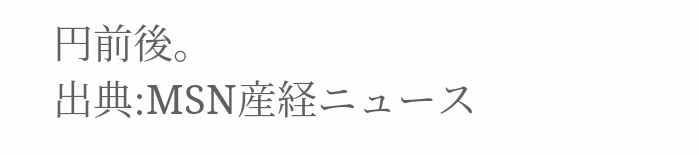円前後。
出典:MSN産経ニュース